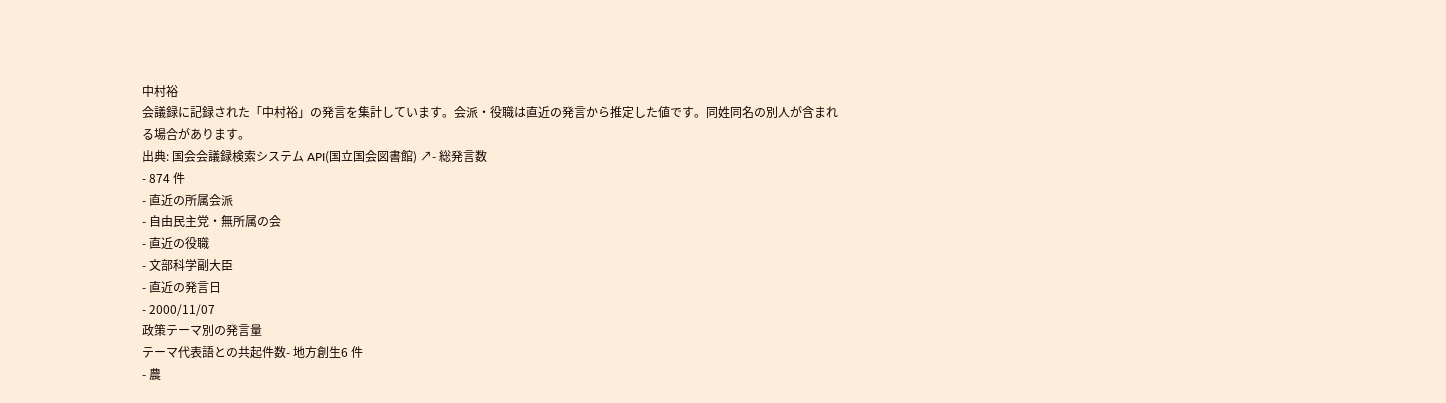中村裕
会議録に記録された「中村裕」の発言を集計しています。会派・役職は直近の発言から推定した値です。同姓同名の別人が含まれる場合があります。
出典: 国会会議録検索システム API(国立国会図書館) ↗- 総発言数
- 874 件
- 直近の所属会派
- 自由民主党・無所属の会
- 直近の役職
- 文部科学副大臣
- 直近の発言日
- 2000/11/07
政策テーマ別の発言量
テーマ代表語との共起件数- 地方創生6 件
- 農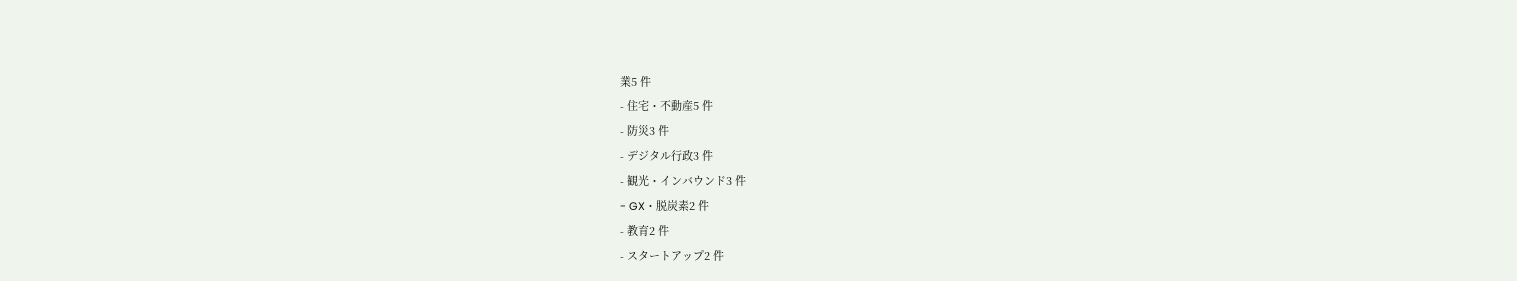業5 件
- 住宅・不動産5 件
- 防災3 件
- デジタル行政3 件
- 観光・インバウンド3 件
- GX・脱炭素2 件
- 教育2 件
- スタートアップ2 件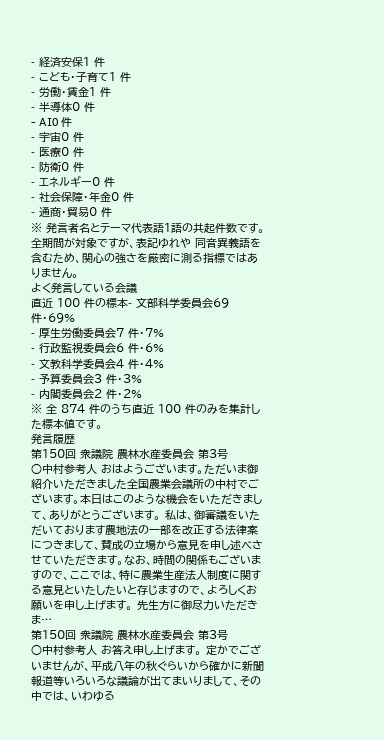- 経済安保1 件
- こども・子育て1 件
- 労働・賃金1 件
- 半導体0 件
- AI0 件
- 宇宙0 件
- 医療0 件
- 防衛0 件
- エネルギー0 件
- 社会保障・年金0 件
- 通商・貿易0 件
※ 発言者名とテーマ代表語1語の共起件数です。全期間が対象ですが、表記ゆれや 同音異義語を含むため、関心の強さを厳密に測る指標ではありません。
よく発言している会議
直近 100 件の標本- 文部科学委員会69 件・69%
- 厚生労働委員会7 件・7%
- 行政監視委員会6 件・6%
- 文教科学委員会4 件・4%
- 予算委員会3 件・3%
- 内閣委員会2 件・2%
※ 全 874 件のうち直近 100 件のみを集計した標本値です。
発言履歴
第150回 衆議院 農林水産委員会 第3号
○中村参考人 おはようございます。ただいま御紹介いただきました全国農業会議所の中村でございます。本日はこのような機会をいただきまして、ありがとうございます。 私は、御審議をいただいております農地法の一部を改正する法律案につきまして、賛成の立場から意見を申し述べさせていただきます。なお、時間の関係もございますので、ここでは、特に農業生産法人制度に関する意見といたしたいと存じますので、よろしくお願いを申し上げます。 先生方に御尽力いただきま…
第150回 衆議院 農林水産委員会 第3号
○中村参考人 お答え申し上げます。 定かでございませんが、平成八年の秋ぐらいから確かに新聞報道等いろいろな議論が出てまいりまして、その中では、いわゆる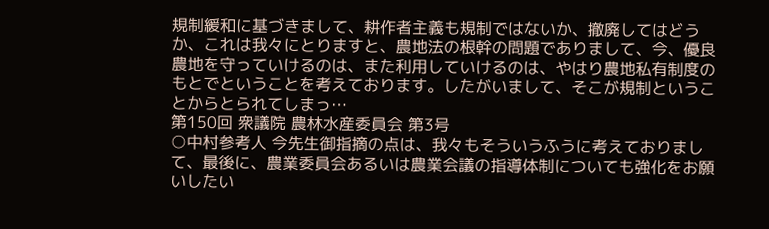規制緩和に基づきまして、耕作者主義も規制ではないか、撤廃してはどうか、これは我々にとりますと、農地法の根幹の問題でありまして、今、優良農地を守っていけるのは、また利用していけるのは、やはり農地私有制度のもとでということを考えております。したがいまして、そこが規制ということからとられてしまっ…
第150回 衆議院 農林水産委員会 第3号
○中村参考人 今先生御指摘の点は、我々もそういうふうに考えておりまして、最後に、農業委員会あるいは農業会議の指導体制についても強化をお願いしたい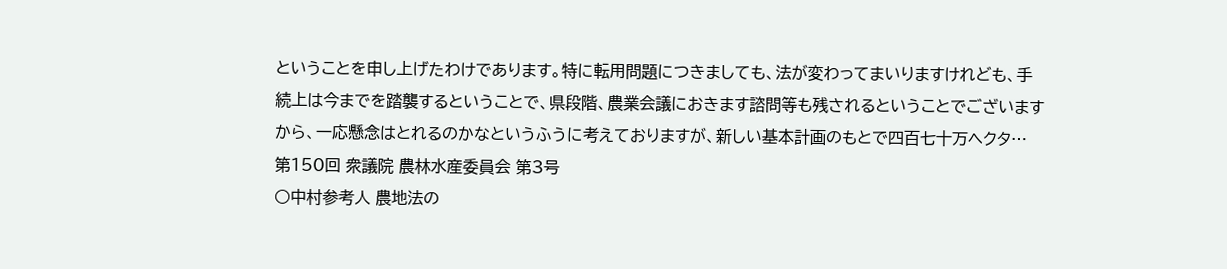ということを申し上げたわけであります。特に転用問題につきましても、法が変わってまいりますけれども、手続上は今までを踏襲するということで、県段階、農業会議におきます諮問等も残されるということでございますから、一応懸念はとれるのかなというふうに考えておりますが、新しい基本計画のもとで四百七十万ヘクタ…
第150回 衆議院 農林水産委員会 第3号
○中村参考人 農地法の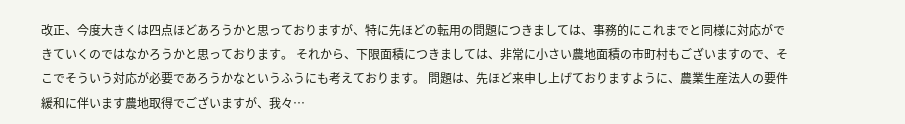改正、今度大きくは四点ほどあろうかと思っておりますが、特に先ほどの転用の問題につきましては、事務的にこれまでと同様に対応ができていくのではなかろうかと思っております。 それから、下限面積につきましては、非常に小さい農地面積の市町村もございますので、そこでそういう対応が必要であろうかなというふうにも考えております。 問題は、先ほど来申し上げておりますように、農業生産法人の要件緩和に伴います農地取得でございますが、我々…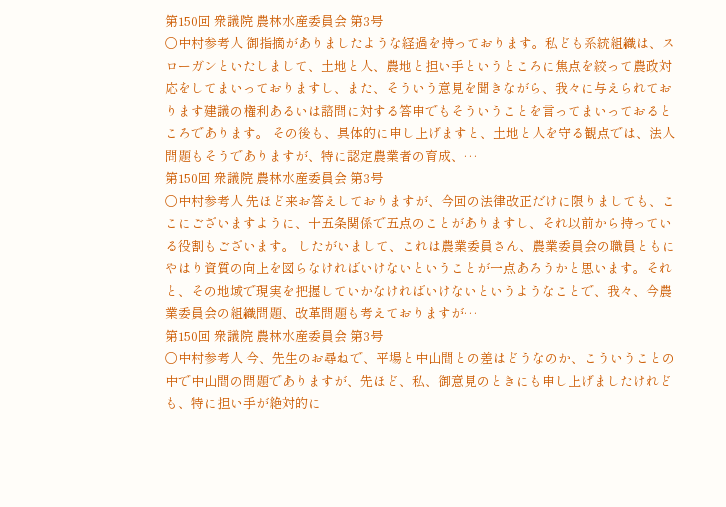第150回 衆議院 農林水産委員会 第3号
○中村参考人 御指摘がありましたような経過を持っております。私ども系統組織は、スローガンといたしまして、土地と人、農地と担い手というところに焦点を絞って農政対応をしてまいっておりますし、また、そういう意見を聞きながら、我々に与えられております建議の権利あるいは諮問に対する答申でもそういうことを言ってまいっておるところであります。 その後も、具体的に申し上げますと、土地と人を守る観点では、法人問題もそうでありますが、特に認定農業者の育成、…
第150回 衆議院 農林水産委員会 第3号
○中村参考人 先ほど来お答えしておりますが、今回の法律改正だけに限りましても、ここにございますように、十五条関係で五点のことがありますし、それ以前から持っている役割もございます。 したがいまして、これは農業委員さん、農業委員会の職員ともにやはり資質の向上を図らなければいけないということが一点あろうかと思います。それと、その地域で現実を把握していかなければいけないというようなことで、我々、今農業委員会の組織問題、改革問題も考えておりますが…
第150回 衆議院 農林水産委員会 第3号
○中村参考人 今、先生のお尋ねで、平場と中山間との差はどうなのか、こういうことの中で中山間の問題でありますが、先ほど、私、御意見のときにも申し上げましたけれども、特に担い手が絶対的に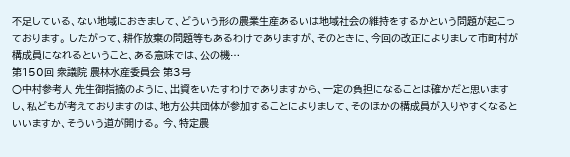不足している、ない地域におきまして、どういう形の農業生産あるいは地域社会の維持をするかという問題が起こっております。 したがって、耕作放棄の問題等もあるわけでありますが、そのときに、今回の改正によりまして市町村が構成員になれるということ、ある意味では、公の機…
第150回 衆議院 農林水産委員会 第3号
○中村参考人 先生御指摘のように、出資をいたすわけでありますから、一定の負担になることは確かだと思いますし、私どもが考えておりますのは、地方公共団体が参加することによりまして、そのほかの構成員が入りやすくなるといいますか、そういう道が開ける。 今、特定農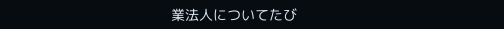業法人についてたび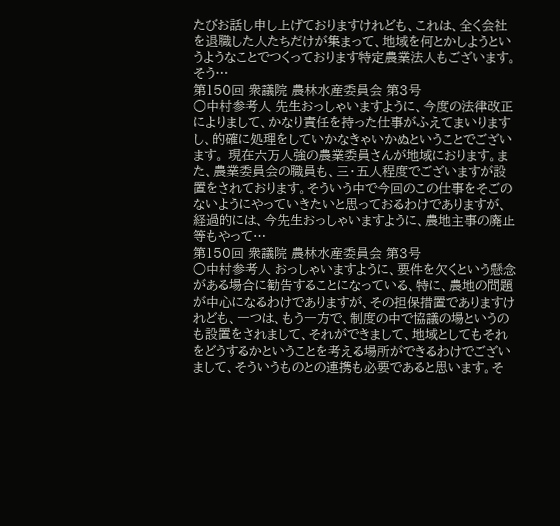たびお話し申し上げておりますけれども、これは、全く会社を退職した人たちだけが集まって、地域を何とかしようというようなことでつくっております特定農業法人もございます。そう…
第150回 衆議院 農林水産委員会 第3号
○中村参考人 先生おっしゃいますように、今度の法律改正によりまして、かなり責任を持った仕事がふえてまいりますし、的確に処理をしていかなきゃいかぬということでございます。 現在六万人強の農業委員さんが地域におります。また、農業委員会の職員も、三・五人程度でございますが設置をされております。そういう中で今回のこの仕事をそごのないようにやっていきたいと思っておるわけでありますが、経過的には、今先生おっしゃいますように、農地主事の廃止等もやって…
第150回 衆議院 農林水産委員会 第3号
○中村参考人 おっしゃいますように、要件を欠くという懸念がある場合に勧告することになっている、特に、農地の問題が中心になるわけでありますが、その担保措置でありますけれども、一つは、もう一方で、制度の中で協議の場というのも設置をされまして、それができまして、地域としてもそれをどうするかということを考える場所ができるわけでございまして、そういうものとの連携も必要であると思います。そ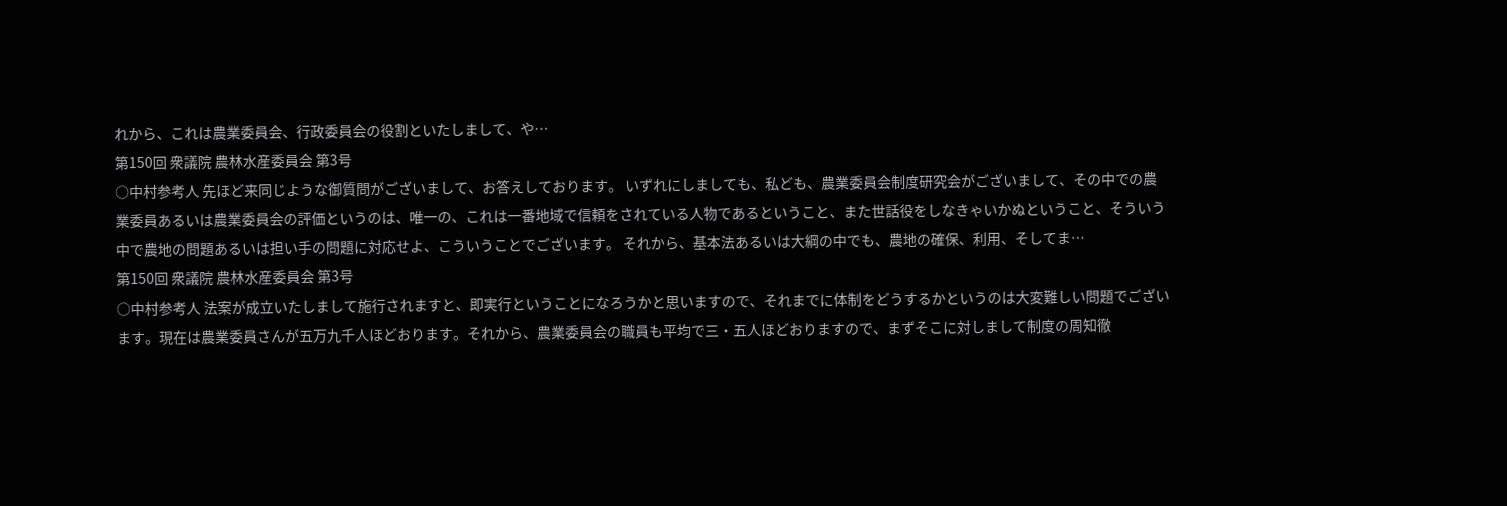れから、これは農業委員会、行政委員会の役割といたしまして、や…
第150回 衆議院 農林水産委員会 第3号
○中村参考人 先ほど来同じような御質問がございまして、お答えしております。 いずれにしましても、私ども、農業委員会制度研究会がございまして、その中での農業委員あるいは農業委員会の評価というのは、唯一の、これは一番地域で信頼をされている人物であるということ、また世話役をしなきゃいかぬということ、そういう中で農地の問題あるいは担い手の問題に対応せよ、こういうことでございます。 それから、基本法あるいは大綱の中でも、農地の確保、利用、そしてま…
第150回 衆議院 農林水産委員会 第3号
○中村参考人 法案が成立いたしまして施行されますと、即実行ということになろうかと思いますので、それまでに体制をどうするかというのは大変難しい問題でございます。現在は農業委員さんが五万九千人ほどおります。それから、農業委員会の職員も平均で三・五人ほどおりますので、まずそこに対しまして制度の周知徹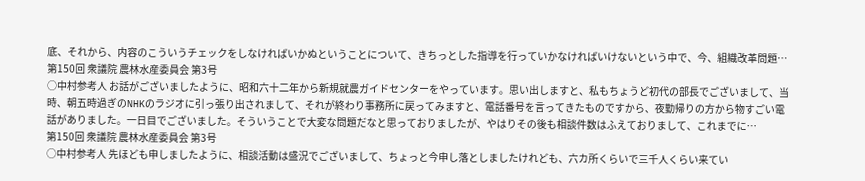底、それから、内容のこういうチェックをしなければいかぬということについて、きちっとした指導を行っていかなければいけないという中で、今、組織改革問題…
第150回 衆議院 農林水産委員会 第3号
○中村参考人 お話がございましたように、昭和六十二年から新規就農ガイドセンターをやっています。思い出しますと、私もちょうど初代の部長でございまして、当時、朝五時過ぎのNHKのラジオに引っ張り出されまして、それが終わり事務所に戻ってみますと、電話番号を言ってきたものですから、夜勤帰りの方から物すごい電話がありました。一日目でございました。そういうことで大変な問題だなと思っておりましたが、やはりその後も相談件数はふえておりまして、これまでに…
第150回 衆議院 農林水産委員会 第3号
○中村参考人 先ほども申しましたように、相談活動は盛況でございまして、ちょっと今申し落としましたけれども、六カ所くらいで三千人くらい来てい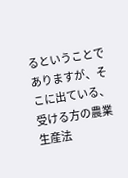るということでありますが、そこに出ている、受ける方の農業生産法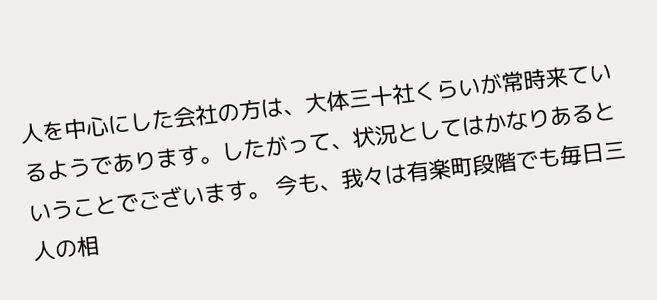人を中心にした会社の方は、大体三十社くらいが常時来ているようであります。したがって、状況としてはかなりあるということでございます。 今も、我々は有楽町段階でも毎日三人の相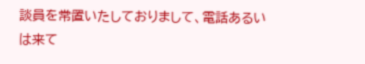談員を常置いたしておりまして、電話あるいは来て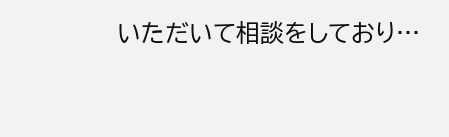いただいて相談をしており…